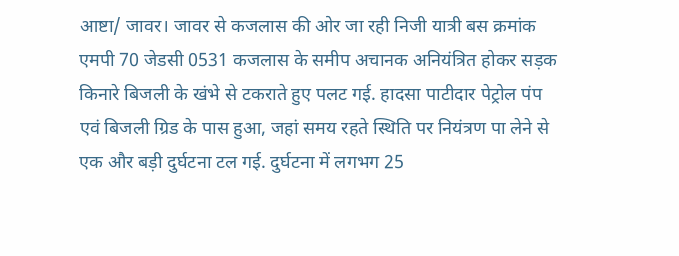आष्टा/ जावर। जावर से कजलास की ओर जा रही निजी यात्री बस क्रमांक एमपी 70 जेडसी 0531 कजलास के समीप अचानक अनियंत्रित होकर सड़क किनारे बिजली के खंभे से टकराते हुए पलट गई. हादसा पाटीदार पेट्रोल पंप एवं बिजली ग्रिड के पास हुआ, जहां समय रहते स्थिति पर नियंत्रण पा लेने से एक और बड़ी दुर्घटना टल गई. दुर्घटना में लगभग 25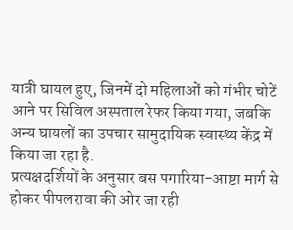यात्री घायल हुए, जिनमें दो महिलाओं को गंभीर चोटें आने पर सिविल अस्पताल रेफर किया गया, जबकि अन्य घायलों का उपचार सामुदायिक स्वास्थ्य केंद्र में किया जा रहा है.
प्रत्यक्षदर्शियों के अनुसार बस पगारिया-आष्टा मार्ग से होकर पीपलरावा की ओर जा रही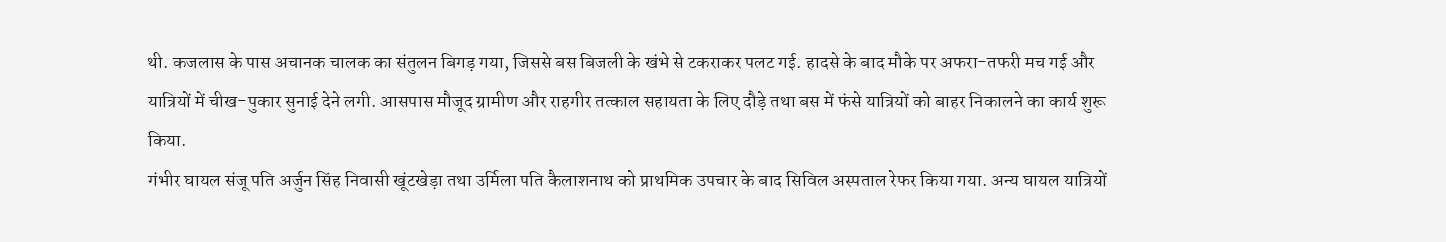थी. कजलास के पास अचानक चालक का संतुलन बिगड़ गया, जिससे बस बिजली के खंभे से टकराकर पलट गई. हादसे के बाद मौके पर अफरा-तफरी मच गई और यात्रियों में चीख-पुकार सुनाई देने लगी. आसपास मौजूद ग्रामीण और राहगीर तत्काल सहायता के लिए दौड़े तथा बस में फंसे यात्रियों को बाहर निकालने का कार्य शुरू किया.
गंभीर घायल संजू पति अर्जुन सिंह निवासी खूंटखेड़ा तथा उर्मिला पति कैलाशनाथ को प्राथमिक उपचार के बाद सिविल अस्पताल रेफर किया गया. अन्य घायल यात्रियों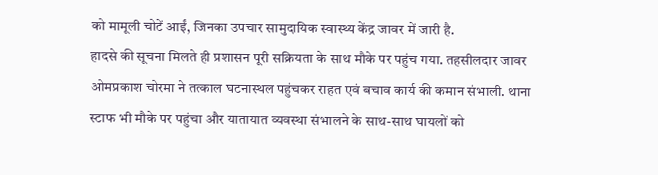को मामूली चोटें आईं, जिनका उपचार सामुदायिक स्वास्थ्य केंद्र जावर में जारी है.
हादसे की सूचना मिलते ही प्रशासन पूरी सक्रियता के साथ मौके पर पहुंच गया. तहसीलदार जावर ओमप्रकाश चोरमा ने तत्काल घटनास्थल पहुंचकर राहत एवं बचाव कार्य की कमान संभाली. थाना स्टाफ भी मौके पर पहुंचा और यातायात व्यवस्था संभालने के साथ-साथ घायलों को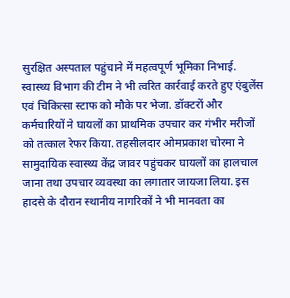सुरक्षित अस्पताल पहुंचाने में महत्वपूर्ण भूमिका निभाई.
स्वास्थ्य विभाग की टीम ने भी त्वरित कार्रवाई करते हुए एंबुलेंस एवं चिकित्सा स्टाफ को मौके पर भेजा. डॉक्टरों और कर्मचारियों ने घायलों का प्राथमिक उपचार कर गंभीर मरीजों को तत्काल रेफर किया. तहसीलदार ओमप्रकाश चोरमा ने सामुदायिक स्वास्थ्य केंद्र जावर पहुंचकर घायलों का हालचाल जाना तथा उपचार व्यवस्था का लगातार जायजा लिया. इस हादसे के दौरान स्थानीय नागरिकों ने भी मानवता का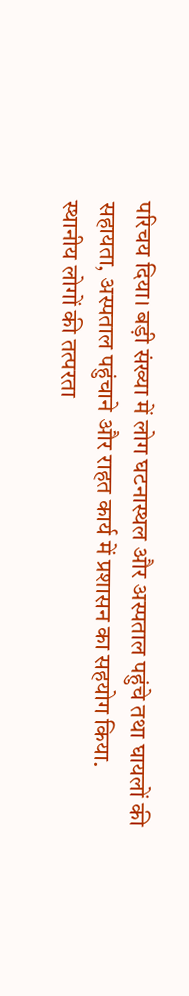परिचय दिया। बड़ी संख्या में लोग घटनास्थल और अस्पताल पहुंचे तथा घायलों की सहायता, अस्पताल पहुंचाने और राहत कार्य में प्रशासन का सहयोग किया. स्थानीय लोगों की तत्परता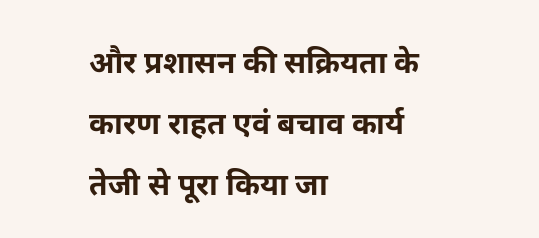और प्रशासन की सक्रियता के कारण राहत एवं बचाव कार्य तेजी से पूरा किया जा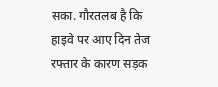सका. गौरतलब है कि हाइवे पर आए दिन तेज रफ्तार के कारण सड़क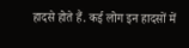हादसे होते हैं. कई लोग इन हादसों में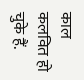काल कलवित हो चुके हैं.